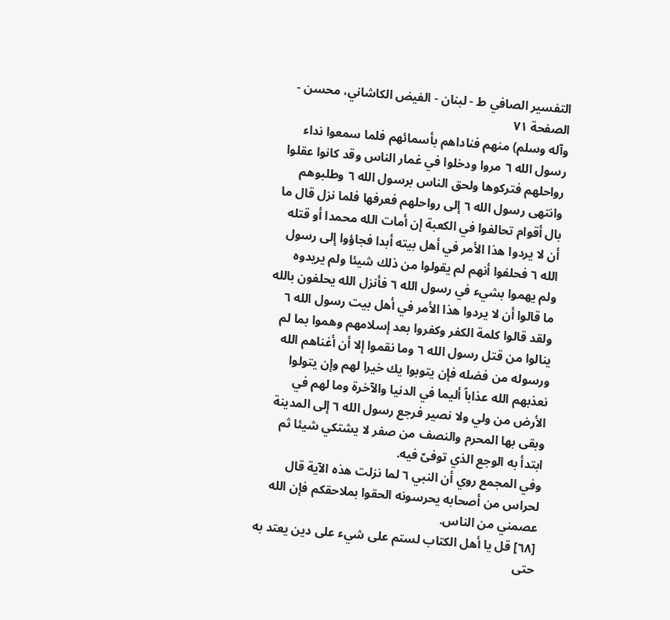التفسیر الصافي ط - لبنان - الفيض الكاشاني، محسن - الصفحة ٧١
وآله وسلم) منهم فناداهم بأسمائهم فلما سمعوا نداء رسول الله ٦ مروا ودخلوا في غمار الناس وقد كانوا عقلوا رواحلهم فتركوها ولحق الناس برسول الله ٦ وطلبوهم وانتهى رسول الله ٦ إلى رواحلهم فعرفها فلما نزل قال ما بال أقوام تحالفوا في الكعبة إن أمات الله محمدا أو قتله أن لا يردوا هذا الأمر في أهل بيته أبدا فجاؤوا إلى رسول الله ٦ فحلفوا أنهم لم يقولوا من ذلك شيئا ولم يريدوه ولم يهموا بشيء في رسول الله ٦ فأنزل الله يحلفون بالله ما قالوا أن لا يردوا هذا الأمر في أهل بيت رسول الله ٦ ولقد قالوا كلمة الكفر وكفروا بعد إسلامهم وهموا بما لم ينالوا من قتل رسول الله ٦ وما نقموا إلا أن أغناهم الله ورسوله من فضله فإن يتوبوا يك خيرا لهم وإن يتولوا نعذبهم الله عذاباً أليما في الدنيا والآخرة وما لهم في الأرض من ولي ولا نصير فرجع رسول الله ٦ إلى المدينة وبقى بها المحرم والنصف من صفر لا يشتكي شيئا ثم ابتدأ به الوجع الذي توفىّ فيه.
وفي المجمع روي أن النبي ٦ لما نزلت هذه الآية قال لحراس من أصحابه يحرسونه الحقوا بملاحقكم فإن الله عصمني من الناس.
[٦٨] قل يا أهل الكتاب لستم على شيء على دين يعتد به حتى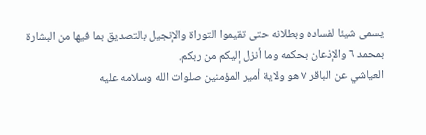يسمى شيئا لفساده وبطلانه حتى تقيموا التوراة والإنجيل بالتصديق بما فيها من البشارة بمحمد ٦ والإذعان بحكمه وما أنزل إليكم من ربكم.
العياشي عن الباقر ٧ هو ولاية أمير المؤمنين صلوات الله وسلامه عليه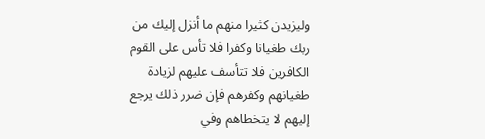وليزيدن كثيرا منهم ما أنزل إليك من ربك طغيانا وكفرا فلا تأس على القوم الكافرين فلا تتأسف عليهم لزيادة طغيانهم وكفرهم فإن ضرر ذلك يرجع إليهم لا يتخطاهم وفي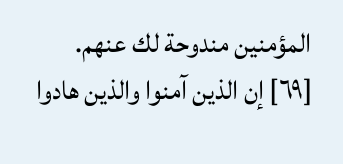المؤمنين مندوحة لك عنهم.
[٦٩] إن الذين آمنوا والذين هادوا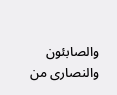والصابئون والنصارى من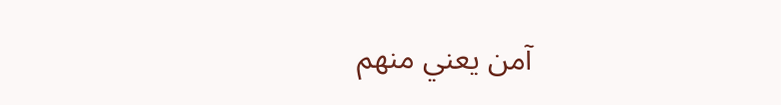آمن يعني منهم